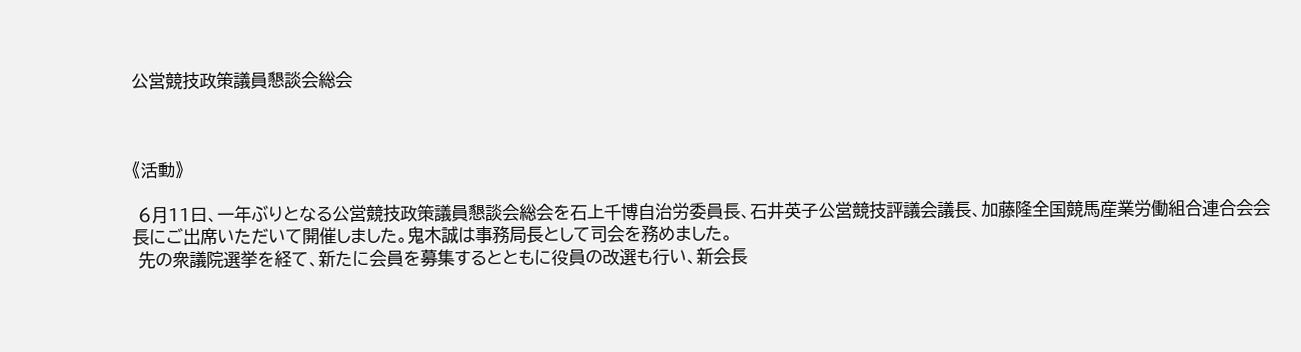公営競技政策議員懇談会総会



《活動》

 6月11日、一年ぶりとなる公営競技政策議員懇談会総会を石上千博自治労委員長、石井英子公営競技評議会議長、加藤隆全国競馬産業労働組合連合会会長にご出席いただいて開催しました。鬼木誠は事務局長として司会を務めました。
 先の衆議院選挙を経て、新たに会員を募集するとともに役員の改選も行い、新会長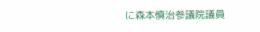に森本慎治参議院議員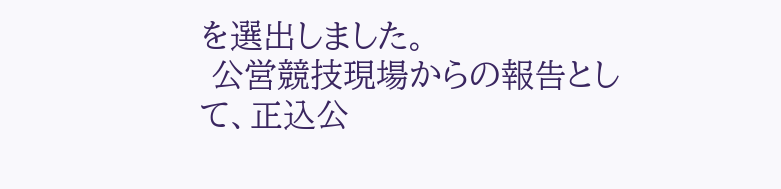を選出しました。
 公営競技現場からの報告として、正込公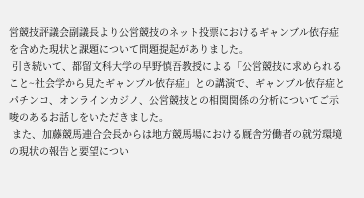営競技評議会副議長より公営競技のネット投票におけるギャンブル依存症を含めた現状と課題について問題提起がありました。
 引き続いて、都留文科大学の早野慎吾教授による「公営競技に求められること~社会学から見たギャンブル依存症」との講演で、ギャンブル依存症とパチンコ、オンラインカジノ、公営競技との相関関係の分析についてご示唆のあるお話しをいただきました。
 また、加藤競馬連合会長からは地方競馬場における厩舎労働者の就労環境の現状の報告と要望につい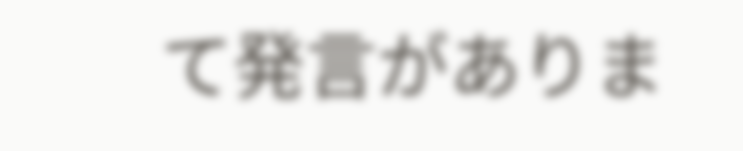て発言がありま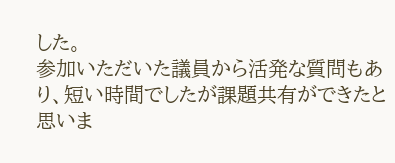した。
参加いただいた議員から活発な質問もあり、短い時間でしたが課題共有ができたと思いま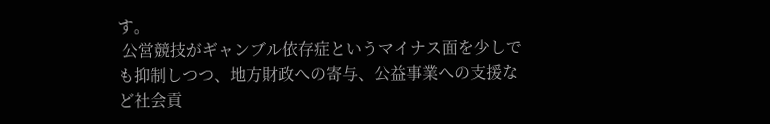す。
 公営競技がギャンブル依存症というマイナス面を少しでも抑制しつつ、地方財政への寄与、公益事業への支援など社会貢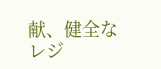献、健全なレジ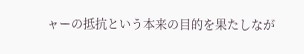ャーの抵抗という本来の目的を果たしなが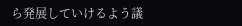ら発展していけるよう議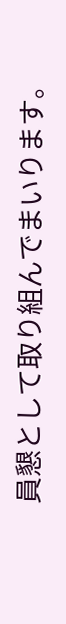員懇として取り組んでまいります。